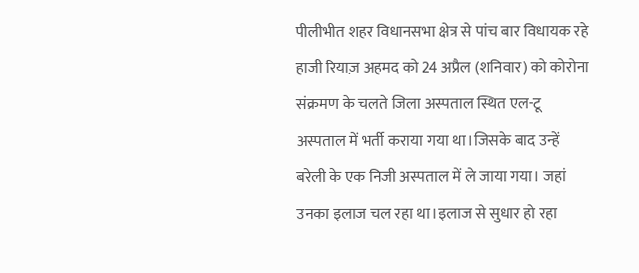पीलीभीत शहर विधानसभा क्षेत्र से पांच बार विधायक रहे हाजी रियाज़ अहमद को 24 अप्रैल (शनिवार) को कोरोना संक्रमण के चलते जिला अस्पताल स्थित एल-टू अस्पताल में भर्ती कराया गया था।जिसके बाद उन्हें बरेली के एक निजी अस्पताल में ले जाया गया। जहां उनका इलाज चल रहा था।इलाज से सुधार हो रहा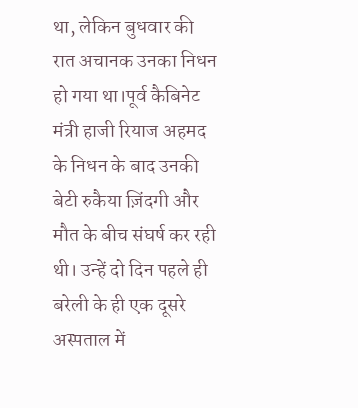था, लेकिन बुधवार की रात अचानक उनका निधन हो गया था।पूर्व कैबिनेट मंत्री हाजी रियाज अहमद के निधन के बाद उनकी बेटी रुकैया ज़िंदगी और मौत के बीच संघर्ष कर रही थी। उन्हें दो दिन पहले ही बरेली के ही एक दूसरे अस्पताल में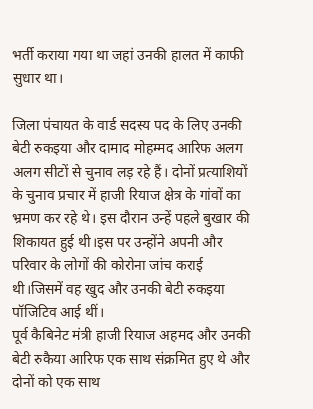भर्ती कराया गया था जहां उनकी हालत में काफी सुधार था।

जिला पंचायत के वार्ड सदस्य पद के लिए उनकी बेटी रुकइया और दामाद मोहम्मद आरिफ अलग अलग सीटों से चुनाव लड़ रहे हैं। दोनों प्रत्याशियों के चुनाव प्रचार में हाजी रियाज क्षेत्र के गांवों का भ्रमण कर रहे थे। इस दौरान उन्हें पहले बुखार की शिकायत हुई थी।इस पर उन्होंने अपनी और परिवार के लोगों की कोरोना जांच कराई थी।जिसमें वह खुद और उनकी बेटी रुकइया पॉजिटिव आई थीं।
पूर्व कैबिनेट मंत्री हाजी रियाज अहमद और उनकी बेटी रुकैया आरिफ एक साथ संक्रमित हुए थे और दोनों को एक साथ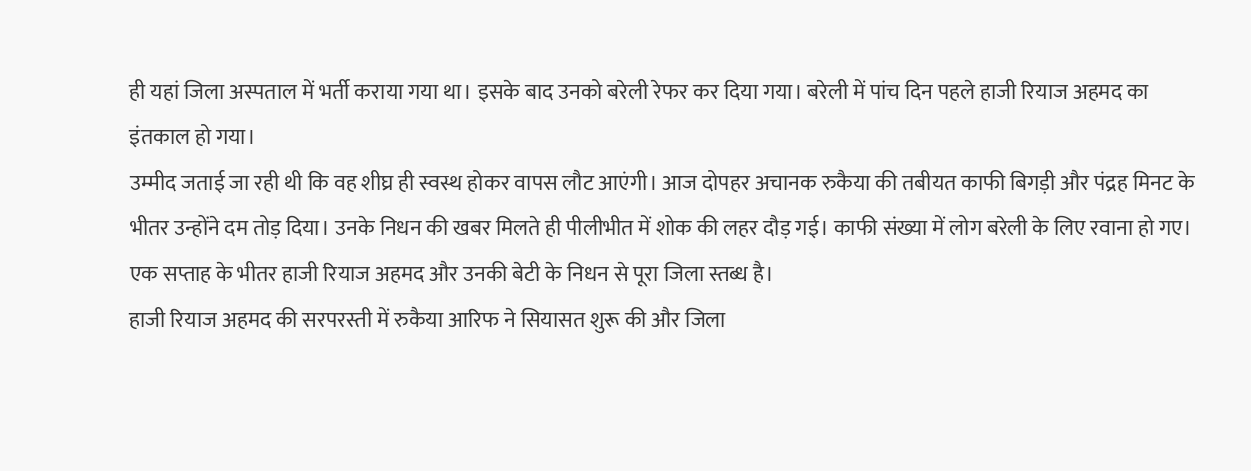ही यहां जिला अस्पताल में भर्ती कराया गया था। इसके बाद उनको बरेली रेफर कर दिया गया। बरेली में पांच दिन पहले हाजी रियाज अहमद का इंतकाल हो गया।
उम्मीद जताई जा रही थी कि वह शीघ्र ही स्वस्थ होकर वापस लौट आएंगी। आज दोपहर अचानक रुकैया की तबीयत काफी बिगड़ी और पंद्रह मिनट के भीतर उन्होंने दम तोड़ दिया। उनके निधन की खबर मिलते ही पीलीभीत में शोक की लहर दौड़ गई। काफी संख्या में लोग बरेली के लिए रवाना हो गए। एक सप्ताह के भीतर हाजी रियाज अहमद और उनकी बेटी के निधन से पूरा जिला स्तब्ध है।
हाजी रियाज अहमद की सरपरस्ती में रुकैया आरिफ ने सियासत शुरू की और जिला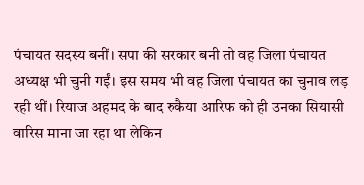पंचायत सदस्य बनीं। सपा की सरकार बनी तो वह जिला पंचायत अध्यक्ष भी चुनी गईं। इस समय भी वह जिला पंचायत का चुनाव लड़ रही थीं। रियाज अहमद के बाद रुकैया आरिफ को ही उनका सियासी वारिस माना जा रहा था लेकिन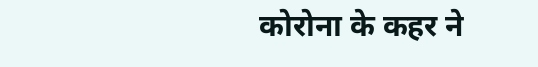कोरोना के कहर ने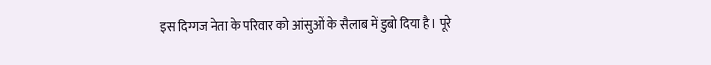इस दिग्गज नेता के परिवार को आंसुओं के सैलाब में डुबो दिया है। पूरे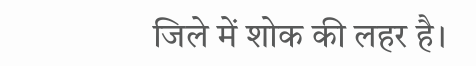जिले में शोक की लहर है।